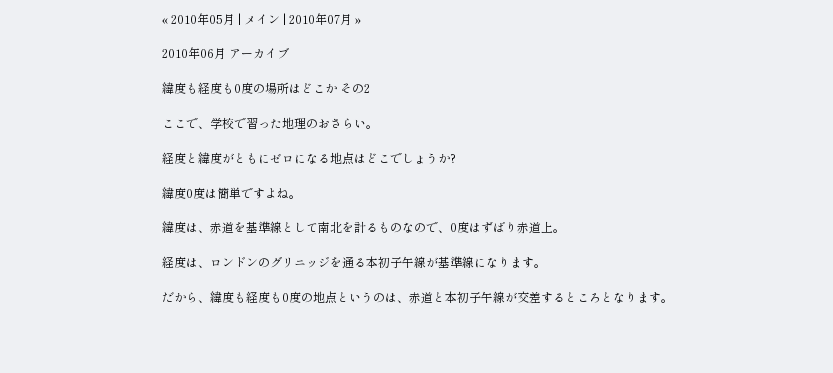« 2010年05月 | メイン | 2010年07月 »

2010年06月 アーカイブ

緯度も経度も0度の場所はどこか その2

ここで、学校で習った地理のおさらい。

経度と緯度がともにゼロになる地点はどこでしょうか?

緯度0度は簡単ですよね。

緯度は、赤道を基準線として南北を計るものなので、0度はずばり赤道上。

経度は、ロンドンのグリニッジを通る本初子午線が基準線になります。

だから、緯度も経度も0度の地点というのは、赤道と本初子午線が交差するところとなります。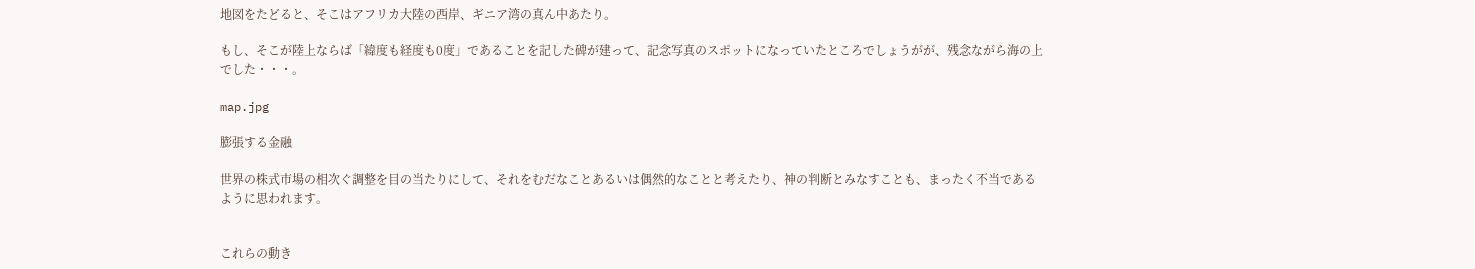地図をたどると、そこはアフリカ大陸の西岸、ギニア湾の真ん中あたり。

もし、そこが陸上ならば「緯度も経度も0度」であることを記した碑が建って、記念写真のスポットになっていたところでしょうがが、残念ながら海の上でした・・・。

map.jpg

膨張する金融

世界の株式市場の相次ぐ調整を目の当たりにして、それをむだなことあるいは偶然的なことと考えたり、神の判断とみなすことも、まったく不当であるように思われます。


これらの動き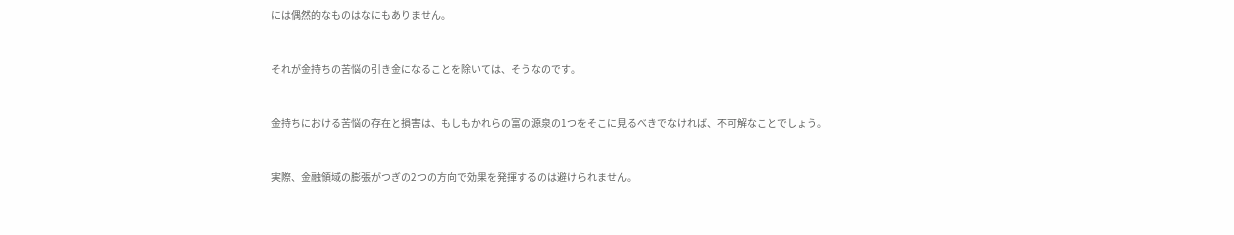には偶然的なものはなにもありません。


それが金持ちの苦悩の引き金になることを除いては、そうなのです。


金持ちにおける苦悩の存在と損害は、もしもかれらの富の源泉の1つをそこに見るべきでなければ、不可解なことでしょう。


実際、金融領域の膨張がつぎの2つの方向で効果を発揮するのは避けられません。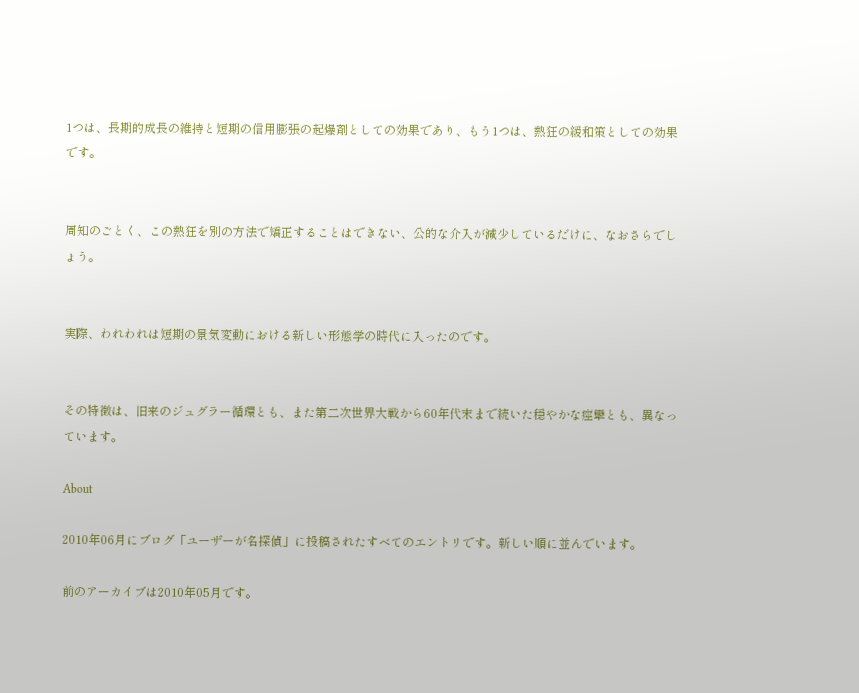1つは、長期的成長の維持と短期の信用膨張の起爆剤としての効果であり、もう1つは、熱狂の緩和策としての効果です。


周知のごとく、この熱狂を別の方法で矯正することはできない、公的な介入が減少しているだけに、なおさらでしょう。


実際、われわれは短期の景気変動における新しい形態学の時代に入ったのです。


その特徴は、旧来のジュグラー循環とも、また第二次世界大戦から60年代末まで続いた穏やかな痙攣とも、異なっています。

About

2010年06月にブログ「ユーザーが名探偵」に投稿されたすべてのエントリです。新しい順に並んでいます。

前のアーカイブは2010年05月です。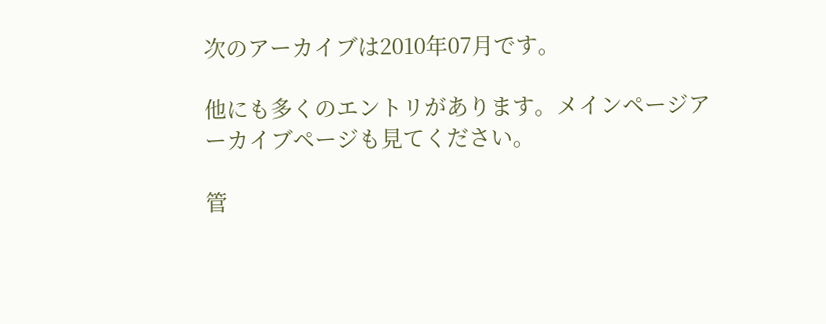次のアーカイブは2010年07月です。

他にも多くのエントリがあります。メインページアーカイブページも見てください。

管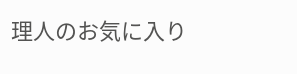理人のお気に入り